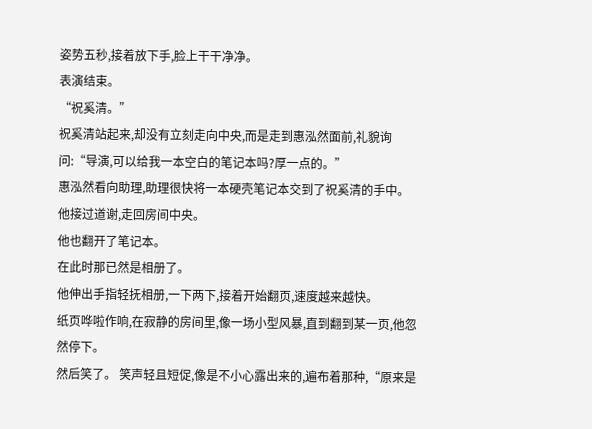姿势五秒,接着放下手,脸上干干净净。
表演结束。
“祝奚清。”
祝奚清站起来,却没有立刻走向中央,而是走到惠泓然面前,礼貌询问:“导演,可以给我一本空白的笔记本吗?厚一点的。”
惠泓然看向助理,助理很快将一本硬壳笔记本交到了祝奚清的手中。
他接过道谢,走回房间中央。
他也翻开了笔记本。
在此时那已然是相册了。
他伸出手指轻抚相册,一下两下,接着开始翻页,速度越来越快。
纸页哗啦作响,在寂静的房间里,像一场小型风暴,直到翻到某一页,他忽然停下。
然后笑了。 笑声轻且短促,像是不小心露出来的,遍布着那种,“原来是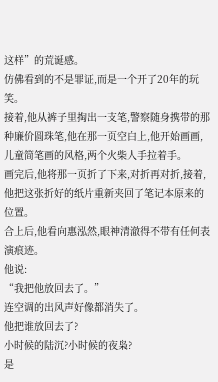这样”的荒诞感。
仿佛看到的不是罪证,而是一个开了20年的玩笑。
接着,他从裤子里掏出一支笔,警察随身携带的那种廉价圆珠笔,他在那一页空白上,他开始画画,儿童简笔画的风格,两个火柴人手拉着手。
画完后,他将那一页折了下来,对折再对折,接着,他把这张折好的纸片重新夹回了笔记本原来的位置。
合上后,他看向惠泓然,眼神清澈得不带有任何表演痕迹。
他说:
“我把他放回去了。”
连空调的出风声好像都消失了。
他把谁放回去了?
小时候的陆沉?小时候的夜枭?
是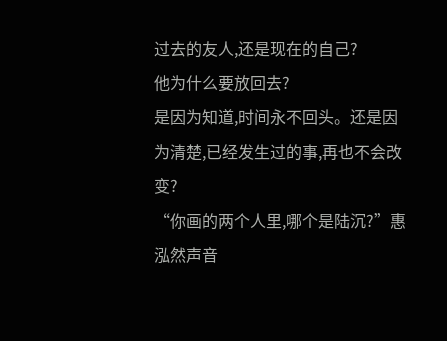过去的友人,还是现在的自己?
他为什么要放回去?
是因为知道,时间永不回头。还是因为清楚,已经发生过的事,再也不会改变?
“你画的两个人里,哪个是陆沉?”惠泓然声音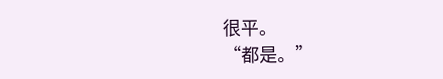很平。
“都是。”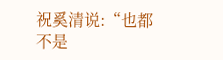祝奚清说:“也都不是